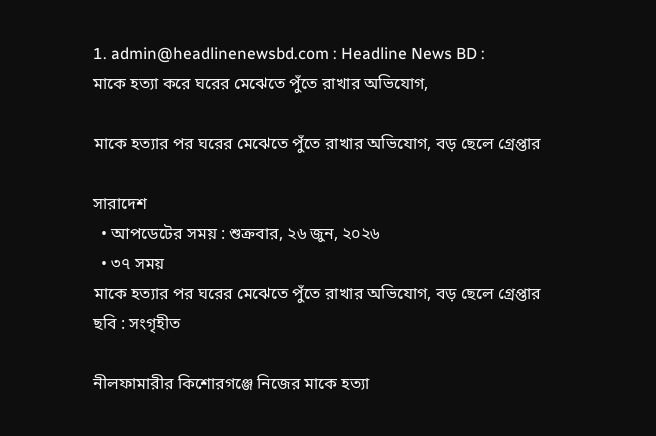1. admin@headlinenewsbd.com : Headline News BD :
মাকে হত্যা করে ঘরের মেঝেতে পুঁতে রাখার অভিযোগ,

মাকে হত্যার পর ঘরের মেঝেতে পুঁতে রাখার অভিযোগ, বড় ছেলে গ্রেপ্তার

সারাদেশ
  • আপডেটের সময় : শুক্রবার, ২৬ জুন, ২০২৬
  • ৩৭ সময়
মাকে হত্যার পর ঘরের মেঝেতে পুঁতে রাখার অভিযোগ, বড় ছেলে গ্রেপ্তার
ছবি : সংগৃহীত

নীলফামারীর কিশোরগঞ্জে নিজের মাকে হত্যা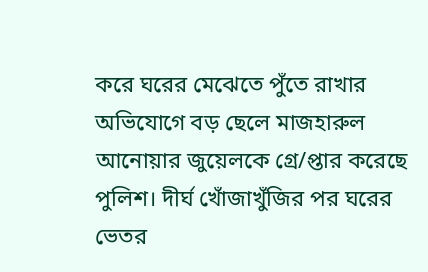করে ঘরের মেঝেতে পুঁতে রাখার অভিযোগে বড় ছেলে মাজহারুল আনোয়ার জুয়েলকে গ্রে/প্তার করেছে পুলিশ। দীর্ঘ খোঁজাখুঁজির পর ঘরের ভেতর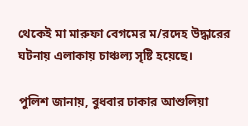থেকেই মা মারুফা বেগমের ম/রদেহ উদ্ধারের ঘটনায় এলাকায় চাঞ্চল্য সৃষ্টি হয়েছে।

পুলিশ জানায়, বুধবার ঢাকার আশুলিয়া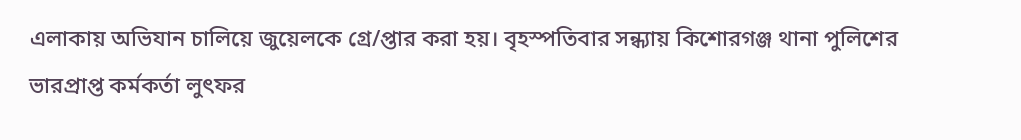এলাকায় অভিযান চালিয়ে জুয়েলকে গ্রে/প্তার করা হয়। বৃহস্পতিবার সন্ধ্যায় কিশোরগঞ্জ থানা পুলিশের ভারপ্রাপ্ত কর্মকর্তা লুৎফর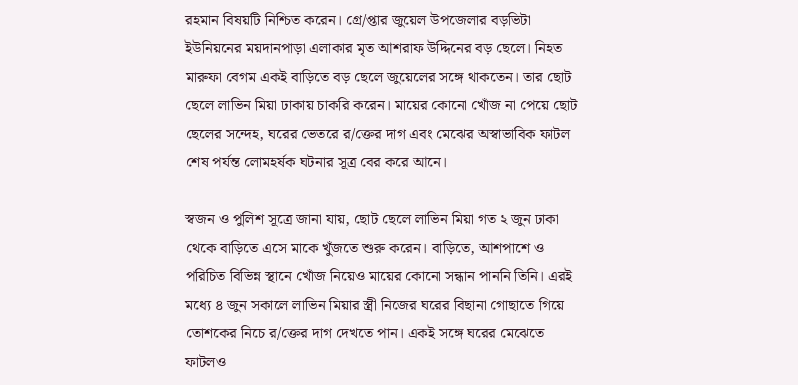রহমান বিষয়টি নিশ্চিত করেন। গ্রে/প্তার জুয়েল উপজেলার বড়ভিটা ইউনিয়নের ময়দানপাড়া এলাকার মৃত আশরাফ উদ্দিনের বড় ছেলে। নিহত মারুফা বেগম একই বাড়িতে বড় ছেলে জুয়েলের সঙ্গে থাকতেন। তার ছোট ছেলে লাভিন মিয়া ঢাকায় চাকরি করেন। মায়ের কোনো খোঁজ না পেয়ে ছোট ছেলের সন্দেহ, ঘরের ভেতরে র/ক্তের দাগ এবং মেঝের অস্বাভাবিক ফাটল শেষ পর্যন্ত লোমহর্ষক ঘটনার সূত্র বের করে আনে।

স্বজন ও পুলিশ সূত্রে জানা যায়, ছোট ছেলে লাভিন মিয়া গত ২ জুন ঢাকা থেকে বাড়িতে এসে মাকে খুঁজতে শুরু করেন। বাড়িতে, আশপাশে ও পরিচিত বিভিন্ন স্থানে খোঁজ নিয়েও মায়ের কোনো সন্ধান পাননি তিনি। এরই মধ্যে ৪ জুন সকালে লাভিন মিয়ার স্ত্রী নিজের ঘরের বিছানা গোছাতে গিয়ে তোশকের নিচে র/ক্তের দাগ দেখতে পান। একই সঙ্গে ঘরের মেঝেতে ফাটলও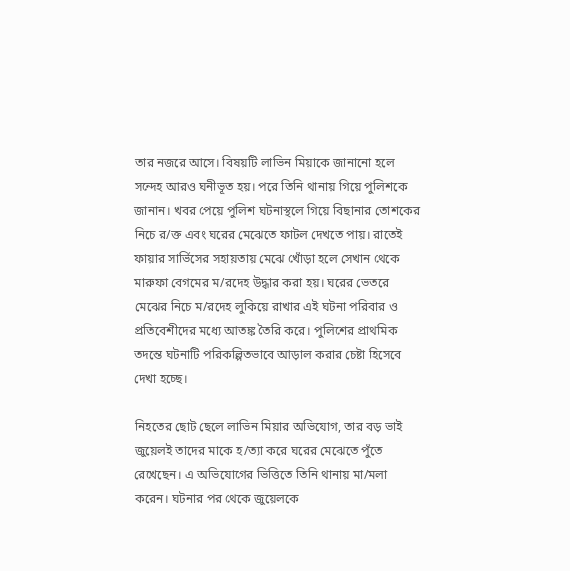তার নজরে আসে। বিষয়টি লাভিন মিয়াকে জানানো হলে সন্দেহ আরও ঘনীভূত হয়। পরে তিনি থানায় গিয়ে পুলিশকে জানান। খবর পেয়ে পুলিশ ঘটনাস্থলে গিয়ে বিছানার তোশকের নিচে র/ক্ত এবং ঘরের মেঝেতে ফাটল দেখতে পায়। রাতেই ফায়ার সার্ভিসের সহায়তায় মেঝে খোঁড়া হলে সেখান থেকে মারুফা বেগমের ম/রদেহ উদ্ধার করা হয়। ঘরের ভেতরে মেঝের নিচে ম/রদেহ লুকিয়ে রাখার এই ঘটনা পরিবার ও প্রতিবেশীদের মধ্যে আতঙ্ক তৈরি করে। পুলিশের প্রাথমিক তদন্তে ঘটনাটি পরিকল্পিতভাবে আড়াল করার চেষ্টা হিসেবে দেখা হচ্ছে।

নিহতের ছোট ছেলে লাভিন মিয়ার অভিযোগ, তার বড় ভাই জুয়েলই তাদের মাকে হ/ত্যা করে ঘরের মেঝেতে পুঁতে রেখেছেন। এ অভিযোগের ভিত্তিতে তিনি থানায় মা/মলা করেন। ঘটনার পর থেকে জুয়েলকে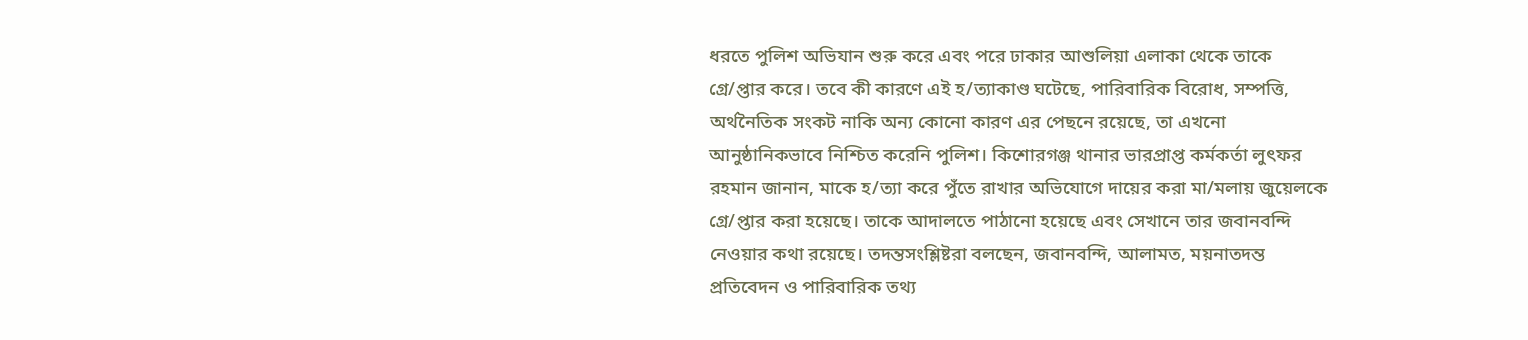ধরতে পুলিশ অভিযান শুরু করে এবং পরে ঢাকার আশুলিয়া এলাকা থেকে তাকে গ্রে/প্তার করে। তবে কী কারণে এই হ/ত্যাকাণ্ড ঘটেছে, পারিবারিক বিরোধ, সম্পত্তি, অর্থনৈতিক সংকট নাকি অন্য কোনো কারণ এর পেছনে রয়েছে, তা এখনো আনুষ্ঠানিকভাবে নিশ্চিত করেনি পুলিশ। কিশোরগঞ্জ থানার ভারপ্রাপ্ত কর্মকর্তা লুৎফর রহমান জানান, মাকে হ/ত্যা করে পুঁতে রাখার অভিযোগে দায়ের করা মা/মলায় জুয়েলকে গ্রে/প্তার করা হয়েছে। তাকে আদালতে পাঠানো হয়েছে এবং সেখানে তার জবানবন্দি নেওয়ার কথা রয়েছে। তদন্তসংশ্লিষ্টরা বলছেন, জবানবন্দি, আলামত, ময়নাতদন্ত প্রতিবেদন ও পারিবারিক তথ্য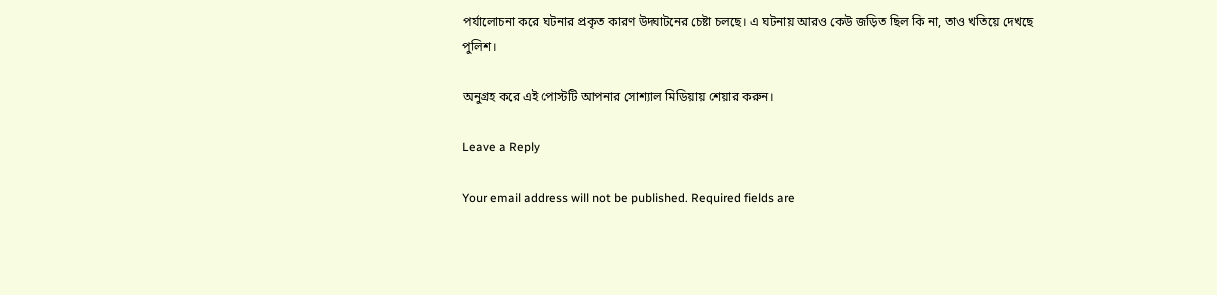পর্যালোচনা করে ঘটনার প্রকৃত কারণ উদ্ঘাটনের চেষ্টা চলছে। এ ঘটনায় আরও কেউ জড়িত ছিল কি না, তাও খতিয়ে দেখছে পুলিশ।

অনুগ্রহ করে এই পোস্টটি আপনার সোশ্যাল মিডিয়ায় শেয়ার করুন।

Leave a Reply

Your email address will not be published. Required fields are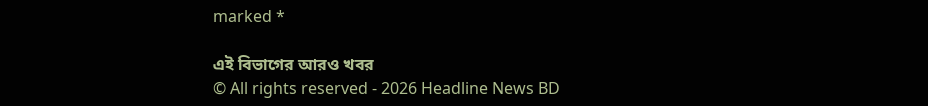marked *

এই বিভাগের আরও খবর
© All rights reserved - 2026 Headline News BD